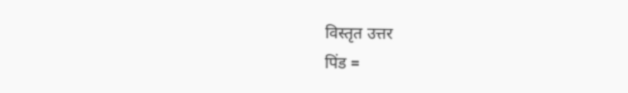विस्तृत उत्तर
पिंड =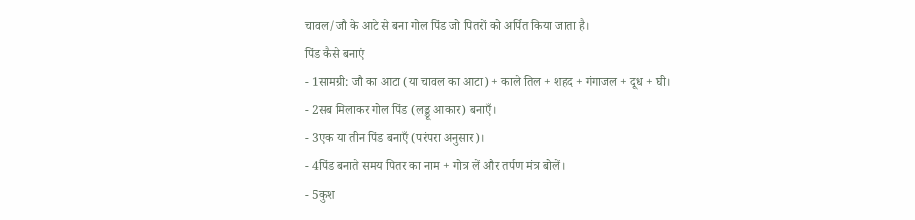चावल/जौ के आटे से बना गोल पिंड जो पितरों को अर्पित किया जाता है।
पिंड कैसे बनाएं
- 1सामग्री: जौ का आटा (या चावल का आटा) + काले तिल + शहद + गंगाजल + दूध + घी।
- 2सब मिलाकर गोल पिंड (लड्डू आकार) बनाएँ।
- 3एक या तीन पिंड बनाएँ (परंपरा अनुसार)।
- 4पिंड बनाते समय पितर का नाम + गोत्र लें और तर्पण मंत्र बोलें।
- 5कुश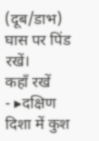(दूब/डाभ) घास पर पिंड रखें।
कहाँ रखें
- ▸दक्षिण दिशा में कुश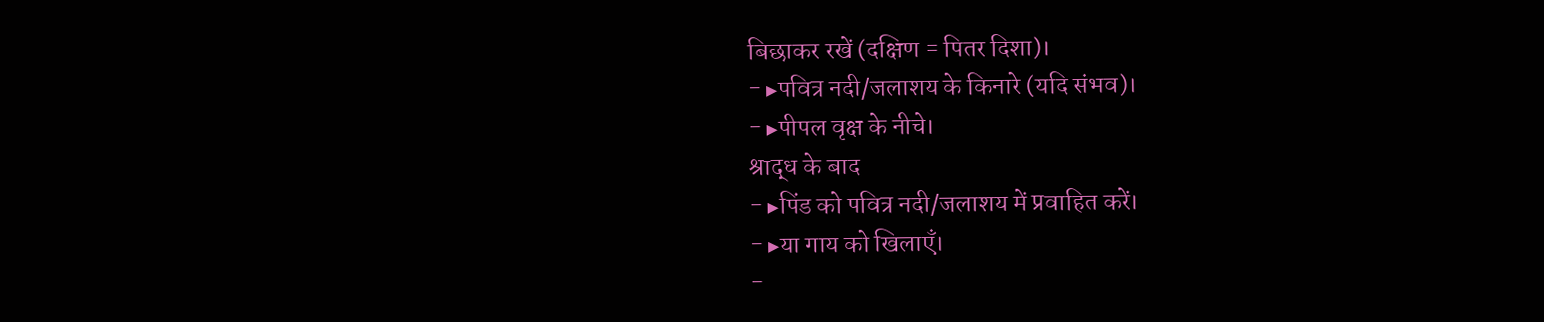बिछाकर रखें (दक्षिण = पितर दिशा)।
- ▸पवित्र नदी/जलाशय के किनारे (यदि संभव)।
- ▸पीपल वृक्ष के नीचे।
श्राद्ध के बाद
- ▸पिंड को पवित्र नदी/जलाशय में प्रवाहित करें।
- ▸या गाय को खिलाएँ।
-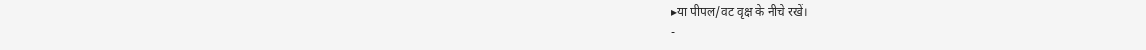▸या पीपल/वट वृक्ष के नीचे रखें।
-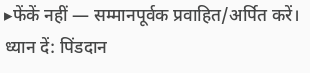▸फेंकें नहीं — सम्मानपूर्वक प्रवाहित/अर्पित करें।
ध्यान दें: पिंडदान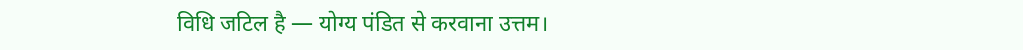विधि जटिल है — योग्य पंडित से करवाना उत्तम।